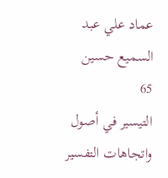عماد علي عبد السميع حسين
65
التيسير في أصول واتجاهات التفسير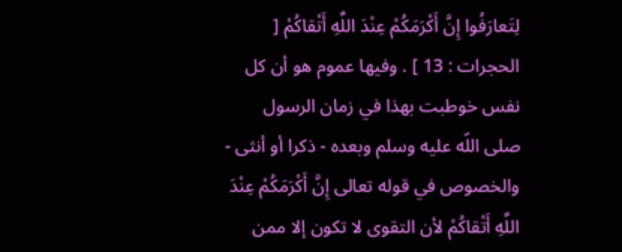لِتَعارَفُوا إِنَّ أَكْرَمَكُمْ عِنْدَ اللَّهِ أَتْقاكُمْ [ الحجرات : 13 ] . وفيها عموم هو أن كل نفس خوطبت بهذا في زمان الرسول صلى اللّه عليه وسلم وبعده - ذكرا أو أنثى - والخصوص في قوله تعالى إِنَّ أَكْرَمَكُمْ عِنْدَ اللَّهِ أَتْقاكُمْ لأن التقوى لا تكون إلا ممن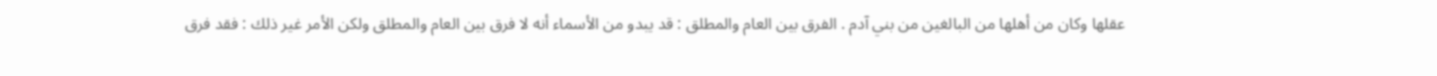عقلها وكان من أهلها من البالغين من بني آدم . الفرق بين العام والمطلق : قد يبدو من الأسماء أنه لا فرق بين العام والمطلق ولكن الأمر غير ذلك : فقد فرق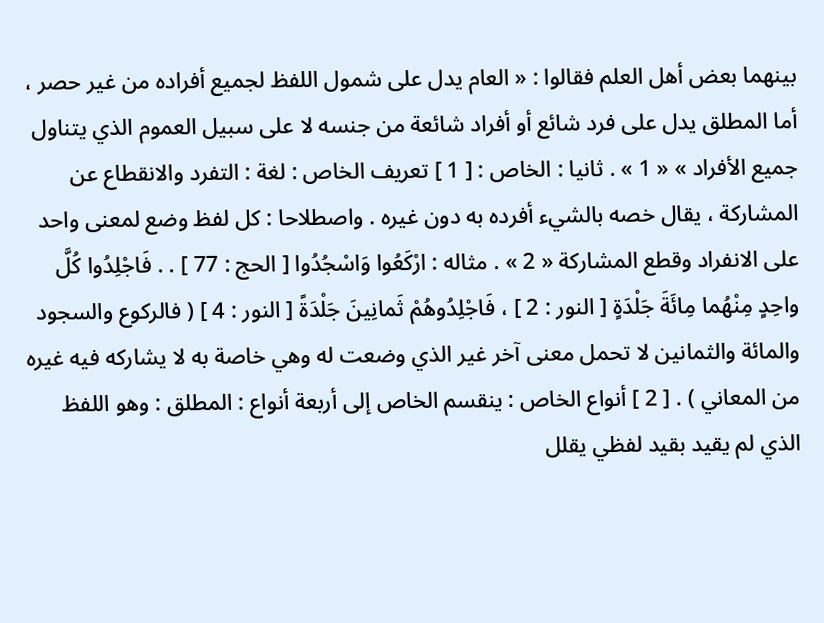بينهما بعض أهل العلم فقالوا : « العام يدل على شمول اللفظ لجميع أفراده من غير حصر ، أما المطلق يدل على فرد شائع أو أفراد شائعة من جنسه لا على سبيل العموم الذي يتناول جميع الأفراد » « 1 » . ثانيا : الخاص : [ 1 ] تعريف الخاص : لغة : التفرد والانقطاع عن المشاركة ، يقال خصه بالشيء أفرده به دون غيره . واصطلاحا : كل لفظ وضع لمعنى واحد على الانفراد وقطع المشاركة « 2 » . مثاله : ارْكَعُوا وَاسْجُدُوا [ الحج : 77 ] . . فَاجْلِدُوا كُلَّ واحِدٍ مِنْهُما مِائَةَ جَلْدَةٍ [ النور : 2 ] ، فَاجْلِدُوهُمْ ثَمانِينَ جَلْدَةً [ النور : 4 ] ( فالركوع والسجود والمائة والثمانين لا تحمل معنى آخر غير الذي وضعت له وهي خاصة به لا يشاركه فيه غيره من المعاني ) . [ 2 ] أنواع الخاص : ينقسم الخاص إلى أربعة أنواع : المطلق : وهو اللفظ الذي لم يقيد بقيد لفظي يقلل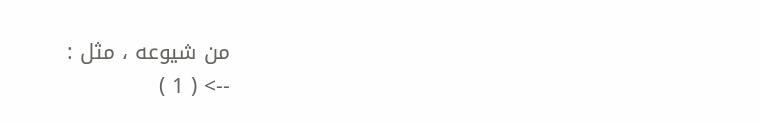من شيوعه ، مثل :
--> ( 1 )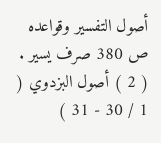أصول التفسير وقواعده ص 380 صرف يسير . ( 2 ) أصول البزدوي ( 1 / 30 - 31 )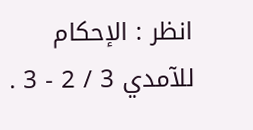انظر : الإحكام للآمدي 3 / 2 - 3 .